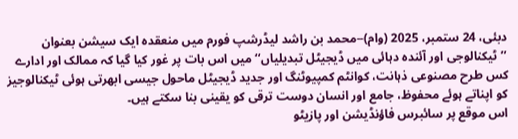دبئی، 24 ستمبر، 2025 (وام)--محمد بن راشد لیڈرشپ فورم میں منعقدہ ایک سیشن بعنوان ’’ٹیکنالوجی اور آئندہ دہائی میں ڈیجیٹل تبدیلیاں‘‘ میں اس بات پر غور کیا گیا کہ ممالک اور ادارے کس طرح مصنوعی ذہانت، کوانٹم کمپیوٹنگ اور جدید ڈیجیٹل ماحول جیسی ابھرتی ہوئی ٹیکنالوجیز کو اپناتے ہوئے محفوظ، جامع اور انسان دوست ترقی کو یقینی بنا سکتے ہیں۔
اس موقع پر سائبرس فاؤنڈیشن اور پازیٹو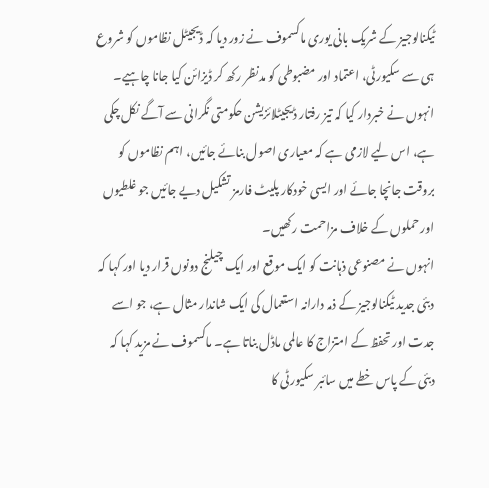ٹیکنالوجیز کے شریک بانی یوری ماکسموف نے زور دیا کہ ڈیجیٹل نظاموں کو شروع ہی سے سکیورٹی، اعتماد اور مضبوطی کو مدنظر رکھ کر ڈیزائن کیا جانا چاہیے۔ انہوں نے خبردار کیا کہ تیز رفتار ڈیجیٹلائزیشن حکومتی نگرانی سے آگے نکل چکی ہے، اس لیے لازمی ہے کہ معیاری اصول بنائے جائیں، اہم نظاموں کو بروقت جانچا جائے اور ایسی خودکار پلیٹ فارمز تشکیل دیے جائیں جو غلطیوں اور حملوں کے خلاف مزاحمت رکھیں۔
انہوں نے مصنوعی ذہانت کو ایک موقع اور ایک چیلنج دونوں قرار دیا اور کہا کہ دبئی جدید ٹیکنالوجیز کے ذمہ دارانہ استعمال کی ایک شاندار مثال ہے، جو اسے جدت اور تحفظ کے امتزاج کا عالمی ماڈل بناتا ہے۔ ماکسموف نے مزید کہا کہ دبئی کے پاس خطے میں سائبر سکیورٹی کا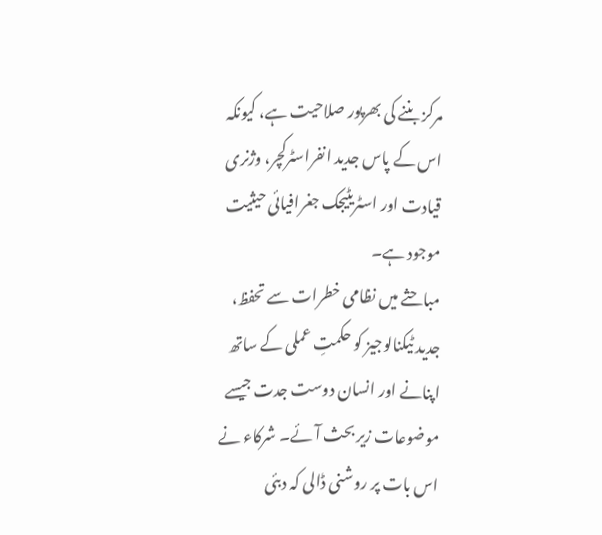مرکز بننے کی بھرپور صلاحیت ہے، کیونکہ اس کے پاس جدید انفراسٹرکچر، وژنری قیادت اور اسٹریٹیجک جغرافیائی حیثیت موجود ہے۔
مباحثے میں نظامی خطرات سے تحفظ، جدید ٹیکنالوجیز کو حکمتِ عملی کے ساتھ اپنانے اور انسان دوست جدت جیسے موضوعات زیر بحث آئے۔ شرکاء نے اس بات پر روشنی ڈالی کہ دبئی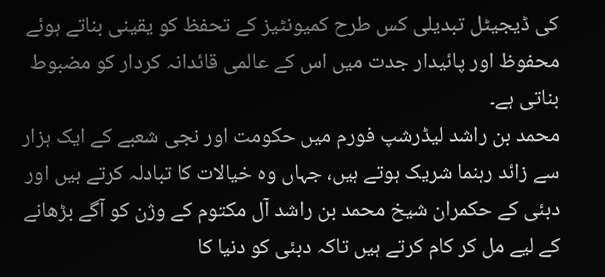کی ڈیجیٹل تبدیلی کس طرح کمیونٹیز کے تحفظ کو یقینی بناتے ہوئے محفوظ اور پائیدار جدت میں اس کے عالمی قائدانہ کردار کو مضبوط بناتی ہے۔
محمد بن راشد لیڈرشپ فورم میں حکومت اور نجی شعبے کے ایک ہزار سے زائد رہنما شریک ہوتے ہیں، جہاں وہ خیالات کا تبادلہ کرتے ہیں اور دبئی کے حکمران شیخ محمد بن راشد آل مکتوم کے وژن کو آگے بڑھانے کے لیے مل کر کام کرتے ہیں تاکہ دبئی کو دنیا کا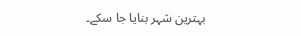بہترین شہر بنایا جا سکے۔